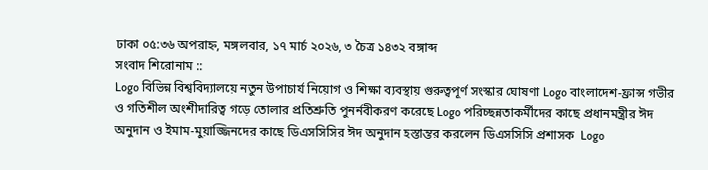ঢাকা ০৫:৩৬ অপরাহ্ন, মঙ্গলবার, ১৭ মার্চ ২০২৬, ৩ চৈত্র ১৪৩২ বঙ্গাব্দ
সংবাদ শিরোনাম ::
Logo বিভিন্ন বিশ্ববিদ্যালয়ে নতুন উপাচার্য নিয়োগ ও শিক্ষা ব্যবস্থায় গুরুত্বপূর্ণ সংস্কার ঘোষণা Logo বাংলাদেশ-ফ্রান্স গভীর ও গতিশীল অংশীদারিত্ব গড়ে তোলার প্রতিশ্রুতি পুনর্নবীকরণ করেছে Logo পরিচ্ছন্নতাকর্মীদের কাছে প্রধানমন্ত্রীর ঈদ অনুদান ও ইমাম-মুয়াজ্জিনদের কাছে ডিএসসিসির ঈদ অনুদান হস্তান্তর করলেন ডিএসসিসি প্রশাসক  Logo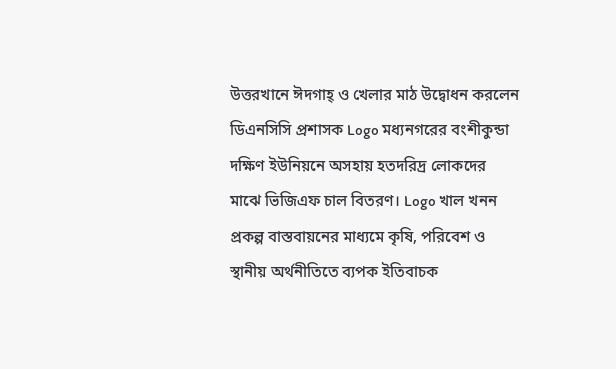উত্তরখানে ঈদগাহ্ ও খেলার মাঠ উদ্বোধন করলেন ডিএনসিসি প্রশাসক Logo মধ্যনগরের বংশীকুন্ডা দক্ষিণ ইউনিয়নে অসহায় হতদরিদ্র লোকদের মাঝে ভিজিএফ চাল বিতরণ। Logo খাল খনন প্রকল্প বাস্তবায়নের মাধ্যমে কৃষি, পরিবেশ ও স্থানীয় অর্থনীতিতে ব্যপক ইতিবাচক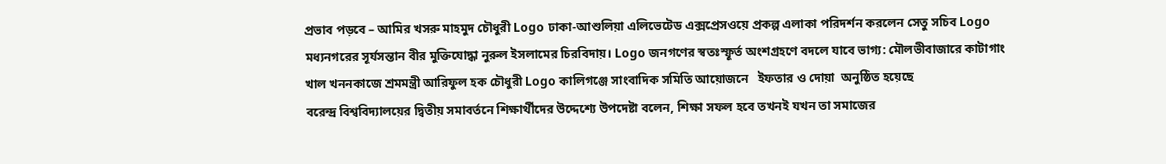প্রভাব পড়বে – আমির খসরু মাহমুদ চৌধুরী Logo ঢাকা-আশুলিয়া এলিভেটেড এক্সপ্রেসওয়ে প্রকল্প এলাকা পরিদর্শন করলেন সেতু সচিব Logo মধ্যনগরের সূর্যসন্তান বীর মুক্তিযোদ্ধা নুরুল ইসলামের চিরবিদায়। Logo জনগণের স্বতঃস্ফূর্ত অংশগ্রহণে বদলে যাবে ভাগ্য: মৌলভীবাজারে কাটাগাং খাল খননকাজে শ্রমমন্ত্রী আরিফুল হক চৌধুরী Logo কালিগঞ্জে সাংবাদিক সমিতি আয়োজনে   ইফতার ও দোয়া  অনুষ্ঠিত হয়েছে
বরেন্দ্র বিশ্ববিদ্যালয়ের দ্বিতীয় সমাবর্তনে শিক্ষার্থীদের উদ্দেশ্যে উপদেষ্টা বলেন, শিক্ষা সফল হবে তখনই যখন তা সমাজের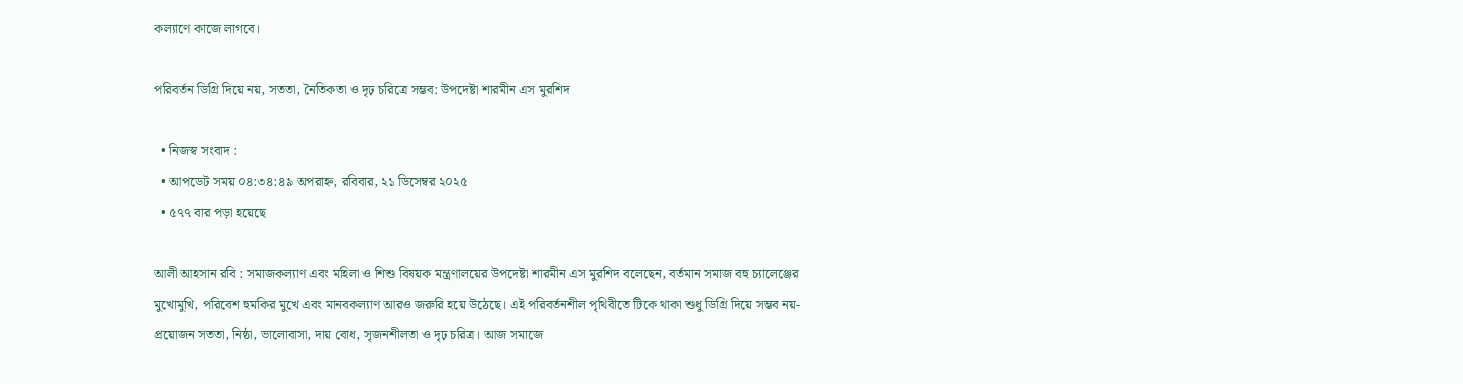কল্যাণে কাজে লাগবে।

পরিবর্তন ডিগ্রি দিয়ে নয়, সততা, নৈতিকতা ও দৃঢ় চরিত্রে সম্ভব: উপদেষ্টা শারমীন এস মুরশিদ

  • নিজস্ব সংবাদ :
  • আপডেট সময় ০৪:৩৪:৪৯ অপরাহ্ন, রবিবার, ২১ ডিসেম্বর ২০২৫
  • ৫৭৭ বার পড়া হয়েছে

আলী আহসান রবি : সমাজকল্যাণ এবং মহিলা ও শিশু বিষয়ক মন্ত্রণালয়ের উপদেষ্টা শারমীন এস মুরশিদ বলেছেন, বর্তমান সমাজ বহু চ্যালেঞ্জের মুখোমুখি, পরিবেশ হুমকির মুখে এবং মানবকল্যাণ আরও জরুরি হয়ে উঠেছে। এই পরিবর্তনশীল পৃথিবীতে টিকে থাকা শুধু ডিগ্রি দিয়ে সম্ভব নয়- প্রয়োজন সততা, নিষ্ঠা, ভালোবাসা, দায় বোধ, সৃজনশীলতা ও দৃঢ় চরিত্র। আজ সমাজে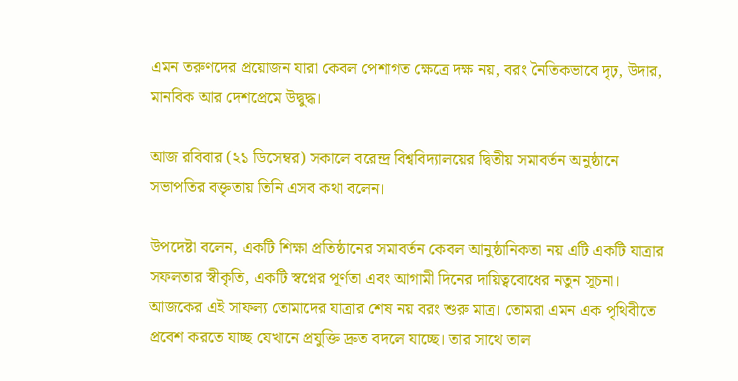এমন তরুণদের প্রয়োজন যারা কেবল পেশাগত ক্ষেত্রে দক্ষ নয়, বরং নৈতিকভাবে দৃঢ়, উদার, মানবিক আর দেশপ্রেমে উদ্বুদ্ধ।

আজ রবিবার (২১ ডিসেম্বর) সকালে বরেন্দ্র বিশ্ববিদ্যালয়ের দ্বিতীয় সমাবর্তন অনুষ্ঠানে সভাপতির বক্তৃতায় তিনি এসব কথা বলেন।

উপদেষ্টা বলেন, একটি শিক্ষা প্রতিষ্ঠানের সমাবর্তন কেবল আনুষ্ঠানিকতা নয় এটি একটি যাত্রার সফলতার স্বীকৃতি, একটি স্বপ্নের পূর্ণতা এবং আগামী দিনের দায়িত্ববোধের নতুন সূচনা। আজকের এই সাফল্য তোমাদের যাত্রার শেষ নয় বরং শুরু মাত্র। তোমরা এমন এক পৃথিবীতে প্রবেশ করতে যাচ্ছ যেখানে প্রযুক্তি দ্রুত বদলে যাচ্ছে। তার সাথে তাল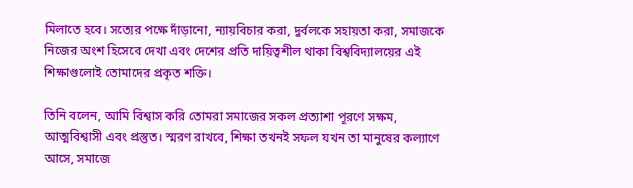মিলাতে হবে। সত্যের পক্ষে দাঁড়ানো, ন্যায়বিচার করা, দুর্বলকে সহায়তা করা, সমাজকে নিজের অংশ হিসেবে দেখা এবং দেশের প্রতি দায়িত্বশীল থাকা বিশ্ববিদ্যালয়ের এই শিক্ষাগুলোই তোমাদের প্রকৃত শক্তি।

তিনি বলেন, আমি বিশ্বাস করি তোমরা সমাজের সকল প্রত্যাশা পূরণে সক্ষম, আত্মবিশ্বাসী এবং প্রস্তুত। স্মরণ রাখবে, শিক্ষা তখনই সফল যখন তা মানুষের কল্যাণে আসে, সমাজে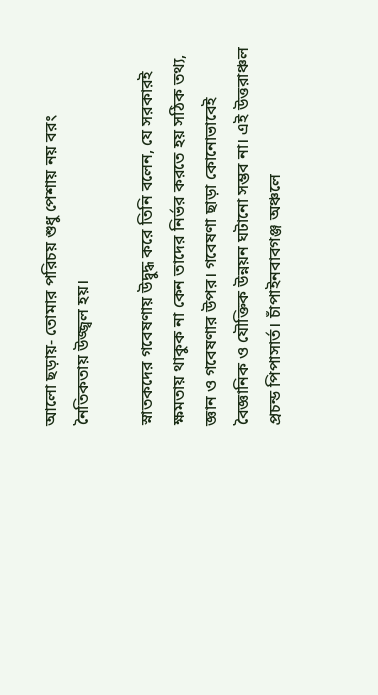আলো ছড়ায়- তোমার পরিচয় শুধু পেশায় নয় বরং নৈতিকতায় উজ্জ্বল হয়।

স্নাতকদের গবেষণায় উদ্বুদ্ধ করে তিনি বলেন, যে সরকারই ক্ষমতায় থাকুক না কেন তাদের নির্ভর করতে হয় সঠিক তথ্য, জ্ঞান ও গবেষণার উপর। গবেষণা ছাড়া কোনোভাবেই বৈজ্ঞানিক ও যৌক্তিক উন্নয়ন ঘটানো সম্ভব না। এই উত্তরাঞ্চল প্রচন্ড পিপাসার্ত। চাঁপাইনবাবগঞ্জ অঞ্চলে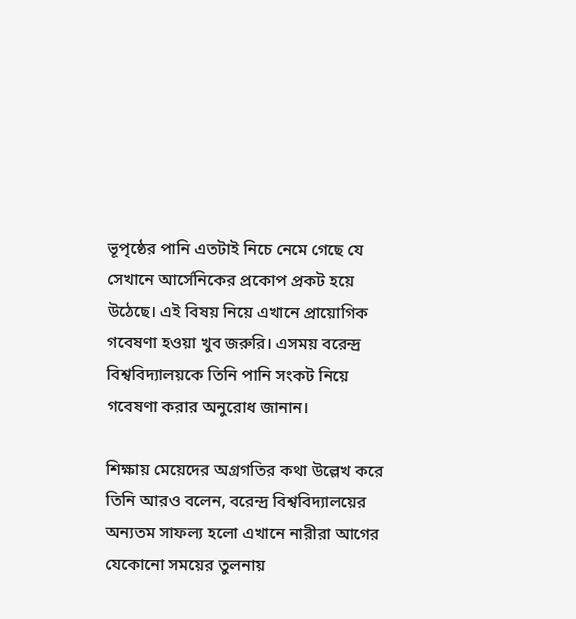ভূপৃষ্ঠের পানি এতটাই নিচে নেমে গেছে যে সেখানে আর্সেনিকের প্রকোপ প্রকট হয়ে উঠেছে। এই বিষয় নিয়ে এখানে প্রায়োগিক গবেষণা হওয়া খুব জরুরি। এসময় বরেন্দ্র বিশ্ববিদ্যালয়কে তিনি পানি সংকট নিয়ে গবেষণা করার অনুরোধ জানান।

শিক্ষায় মেয়েদের অগ্রগতির কথা উল্লেখ করে তিনি আরও বলেন, বরেন্দ্র বিশ্ববিদ্যালয়ের অন্যতম সাফল্য হলো এখানে নারীরা আগের যেকোনো সময়ের তুলনায়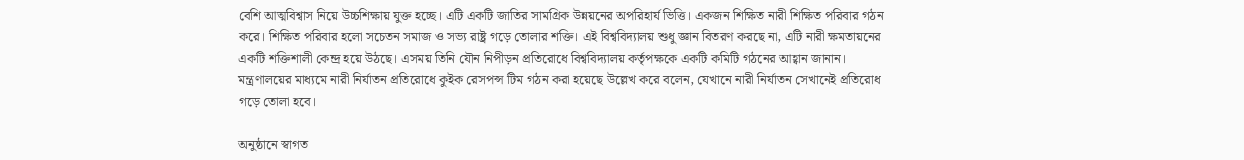বেশি আত্মবিশ্বাস নিয়ে উচ্চশিক্ষায় যুক্ত হচ্ছে। এটি একটি জাতির সামগ্রিক উন্নয়নের অপরিহার্য ভিত্তি। একজন শিক্ষিত নারী শিক্ষিত পরিবার গঠন করে। শিক্ষিত পরিবার হলো সচেতন সমাজ ও সভ্য রাষ্ট্র গড়ে তোলার শক্তি। এই বিশ্ববিদ্যালয় শুধু জ্ঞান বিতরণ করছে না, এটি নারী ক্ষমতায়নের একটি শক্তিশালী কেন্দ্র হয়ে উঠছে। এসময় তিনি যৌন নিপীড়ন প্রতিরোধে বিশ্ববিদ্যালয় কর্তৃপক্ষকে একটি কমিটি গঠনের আহ্বান জানান। মন্ত্রণালয়ের মাধ্যমে নারী নির্যাতন প্রতিরোধে কুইক রেসপন্স টিম গঠন করা হয়েছে উল্লেখ করে বলেন, যেখানে নারী নির্যাতন সেখানেই প্রতিরোধ গড়ে তোলা হবে।

অনুষ্ঠানে স্বাগত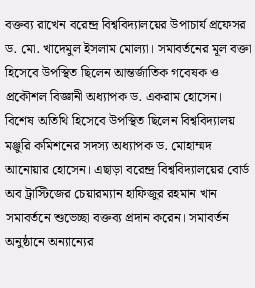বক্তব্য রাখেন বরেন্দ্র বিশ্ববিদ্যালয়ের উপাচার্য প্রফেসর ড. মো. খাদেমুল ইসলাম মোল্যা। সমাবর্তনের মূল বক্তা হিসেবে উপস্থিত ছিলেন আন্তর্জাতিক গবেষক ও প্রকৌশল বিজ্ঞানী অধ্যাপক ড. একরাম হোসেন। বিশেষ অতিথি হিসেবে উপস্থিত ছিলেন বিশ্ববিদ্যালয় মঞ্জুরি কমিশনের সদস্য অধ্যাপক ড. মোহাম্মদ আনোয়ার হোসেন। এছাড়া বরেন্দ্র বিশ্ববিদ্যালয়ের বোর্ড অব ট্রাস্টিজের চেয়ারম্যান হাফিজুর রহমান খান সমাবর্তনে শুভেচ্ছা বক্তব্য প্রদান করেন। সমাবর্তন অনুষ্ঠানে অন্যান্যের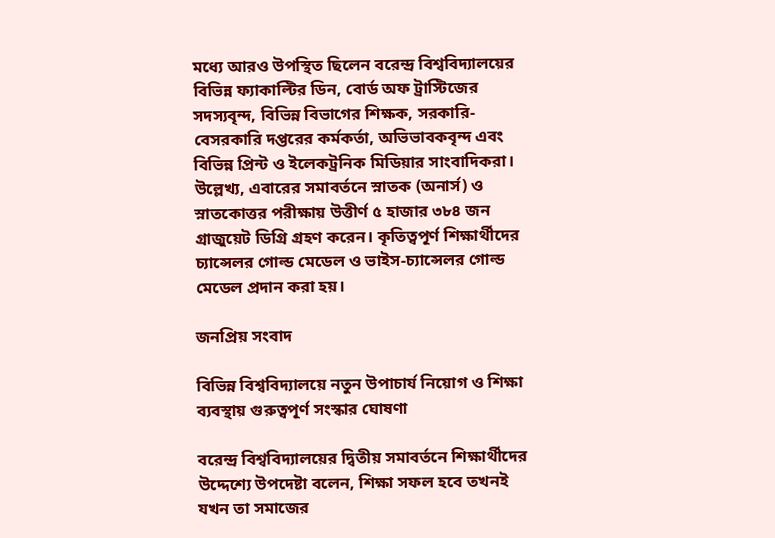মধ্যে আরও উপস্থিত ছিলেন বরেন্দ্র বিশ্ববিদ্যালয়ের বিভিন্ন ফ্যাকাল্টির ডিন, বোর্ড অফ ট্রাস্টিজের সদস্যবৃন্দ, বিভিন্ন বিভাগের শিক্ষক, সরকারি-বেসরকারি দপ্তরের কর্মকর্তা, অভিভাবকবৃন্দ এবং বিভিন্ন প্রিন্ট ও ইলেকট্রনিক মিডিয়ার সাংবাদিকরা।
উল্লেখ্য, এবারের সমাবর্তনে স্নাতক (অনার্স) ও স্নাতকোত্তর পরীক্ষায় উত্তীর্ণ ৫ হাজার ৩৮৪ জন গ্রাজুয়েট ডিগ্রি গ্রহণ করেন। কৃতিত্বপূর্ণ শিক্ষার্থীদের চ্যান্সেলর গোল্ড মেডেল ও ভাইস-চ্যান্সেলর গোল্ড মেডেল প্রদান করা হয়।

জনপ্রিয় সংবাদ

বিভিন্ন বিশ্ববিদ্যালয়ে নতুন উপাচার্য নিয়োগ ও শিক্ষা ব্যবস্থায় গুরুত্বপূর্ণ সংস্কার ঘোষণা

বরেন্দ্র বিশ্ববিদ্যালয়ের দ্বিতীয় সমাবর্তনে শিক্ষার্থীদের উদ্দেশ্যে উপদেষ্টা বলেন, শিক্ষা সফল হবে তখনই যখন তা সমাজের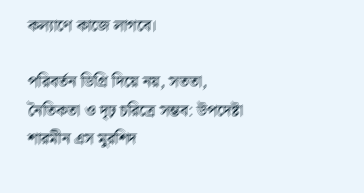কল্যাণে কাজে লাগবে।

পরিবর্তন ডিগ্রি দিয়ে নয়, সততা, নৈতিকতা ও দৃঢ় চরিত্রে সম্ভব: উপদেষ্টা শারমীন এস মুরশিদ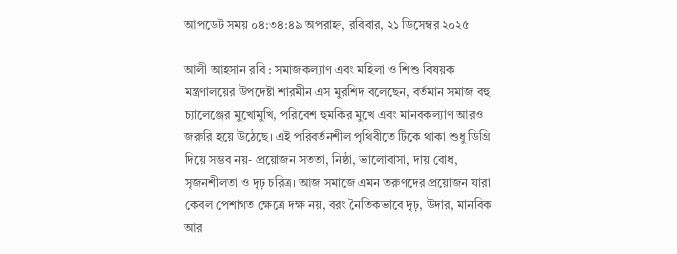আপডেট সময় ০৪:৩৪:৪৯ অপরাহ্ন, রবিবার, ২১ ডিসেম্বর ২০২৫

আলী আহসান রবি : সমাজকল্যাণ এবং মহিলা ও শিশু বিষয়ক মন্ত্রণালয়ের উপদেষ্টা শারমীন এস মুরশিদ বলেছেন, বর্তমান সমাজ বহু চ্যালেঞ্জের মুখোমুখি, পরিবেশ হুমকির মুখে এবং মানবকল্যাণ আরও জরুরি হয়ে উঠেছে। এই পরিবর্তনশীল পৃথিবীতে টিকে থাকা শুধু ডিগ্রি দিয়ে সম্ভব নয়- প্রয়োজন সততা, নিষ্ঠা, ভালোবাসা, দায় বোধ, সৃজনশীলতা ও দৃঢ় চরিত্র। আজ সমাজে এমন তরুণদের প্রয়োজন যারা কেবল পেশাগত ক্ষেত্রে দক্ষ নয়, বরং নৈতিকভাবে দৃঢ়, উদার, মানবিক আর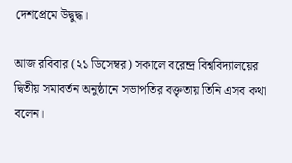দেশপ্রেমে উদ্বুদ্ধ।

আজ রবিবার (২১ ডিসেম্বর) সকালে বরেন্দ্র বিশ্ববিদ্যালয়ের দ্বিতীয় সমাবর্তন অনুষ্ঠানে সভাপতির বক্তৃতায় তিনি এসব কথা বলেন।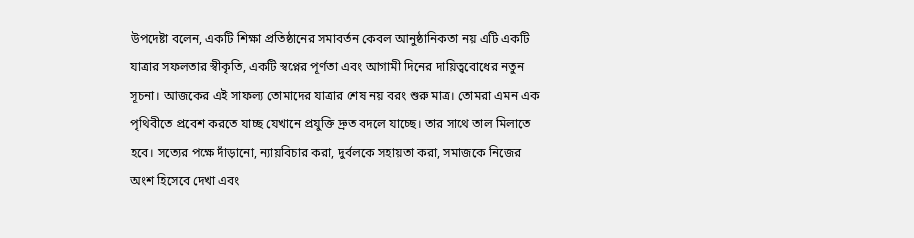উপদেষ্টা বলেন, একটি শিক্ষা প্রতিষ্ঠানের সমাবর্তন কেবল আনুষ্ঠানিকতা নয় এটি একটি যাত্রার সফলতার স্বীকৃতি, একটি স্বপ্নের পূর্ণতা এবং আগামী দিনের দায়িত্ববোধের নতুন সূচনা। আজকের এই সাফল্য তোমাদের যাত্রার শেষ নয় বরং শুরু মাত্র। তোমরা এমন এক পৃথিবীতে প্রবেশ করতে যাচ্ছ যেখানে প্রযুক্তি দ্রুত বদলে যাচ্ছে। তার সাথে তাল মিলাতে হবে। সত্যের পক্ষে দাঁড়ানো, ন্যায়বিচার করা, দুর্বলকে সহায়তা করা, সমাজকে নিজের অংশ হিসেবে দেখা এবং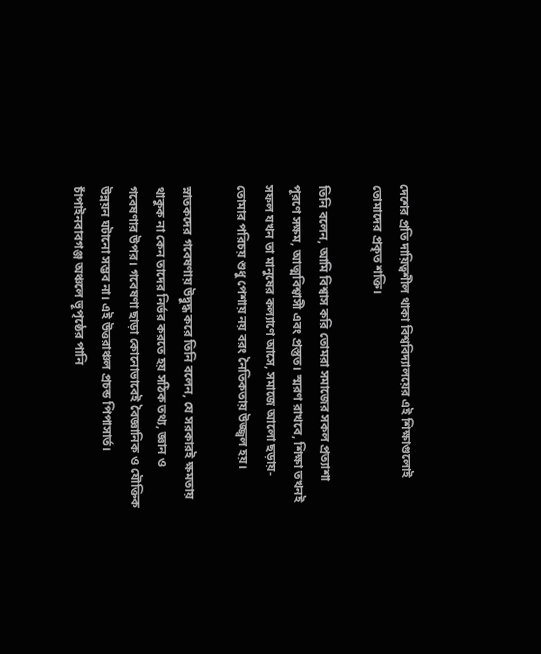দেশের প্রতি দায়িত্বশীল থাকা বিশ্ববিদ্যালয়ের এই শিক্ষাগুলোই তোমাদের প্রকৃত শক্তি।

তিনি বলেন, আমি বিশ্বাস করি তোমরা সমাজের সকল প্রত্যাশা পূরণে সক্ষম, আত্মবিশ্বাসী এবং প্রস্তুত। স্মরণ রাখবে, শিক্ষা তখনই সফল যখন তা মানুষের কল্যাণে আসে, সমাজে আলো ছড়ায়- তোমার পরিচয় শুধু পেশায় নয় বরং নৈতিকতায় উজ্জ্বল হয়।

স্নাতকদের গবেষণায় উদ্বুদ্ধ করে তিনি বলেন, যে সরকারই ক্ষমতায় থাকুক না কেন তাদের নির্ভর করতে হয় সঠিক তথ্য, জ্ঞান ও গবেষণার উপর। গবেষণা ছাড়া কোনোভাবেই বৈজ্ঞানিক ও যৌক্তিক উন্নয়ন ঘটানো সম্ভব না। এই উত্তরাঞ্চল প্রচন্ড পিপাসার্ত। চাঁপাইনবাবগঞ্জ অঞ্চলে ভূপৃষ্ঠের পানি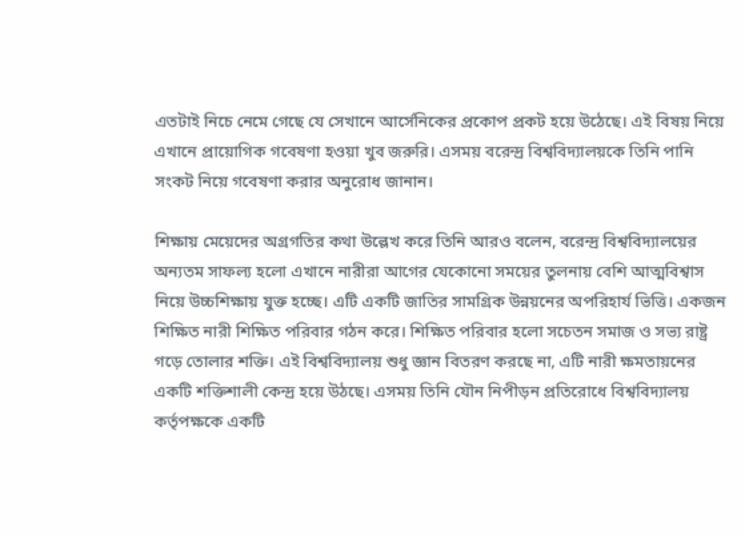এতটাই নিচে নেমে গেছে যে সেখানে আর্সেনিকের প্রকোপ প্রকট হয়ে উঠেছে। এই বিষয় নিয়ে এখানে প্রায়োগিক গবেষণা হওয়া খুব জরুরি। এসময় বরেন্দ্র বিশ্ববিদ্যালয়কে তিনি পানি সংকট নিয়ে গবেষণা করার অনুরোধ জানান।

শিক্ষায় মেয়েদের অগ্রগতির কথা উল্লেখ করে তিনি আরও বলেন, বরেন্দ্র বিশ্ববিদ্যালয়ের অন্যতম সাফল্য হলো এখানে নারীরা আগের যেকোনো সময়ের তুলনায় বেশি আত্মবিশ্বাস নিয়ে উচ্চশিক্ষায় যুক্ত হচ্ছে। এটি একটি জাতির সামগ্রিক উন্নয়নের অপরিহার্য ভিত্তি। একজন শিক্ষিত নারী শিক্ষিত পরিবার গঠন করে। শিক্ষিত পরিবার হলো সচেতন সমাজ ও সভ্য রাষ্ট্র গড়ে তোলার শক্তি। এই বিশ্ববিদ্যালয় শুধু জ্ঞান বিতরণ করছে না, এটি নারী ক্ষমতায়নের একটি শক্তিশালী কেন্দ্র হয়ে উঠছে। এসময় তিনি যৌন নিপীড়ন প্রতিরোধে বিশ্ববিদ্যালয় কর্তৃপক্ষকে একটি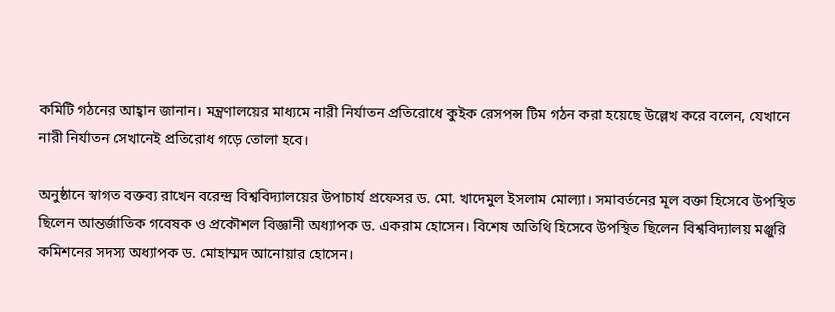কমিটি গঠনের আহ্বান জানান। মন্ত্রণালয়ের মাধ্যমে নারী নির্যাতন প্রতিরোধে কুইক রেসপন্স টিম গঠন করা হয়েছে উল্লেখ করে বলেন, যেখানে নারী নির্যাতন সেখানেই প্রতিরোধ গড়ে তোলা হবে।

অনুষ্ঠানে স্বাগত বক্তব্য রাখেন বরেন্দ্র বিশ্ববিদ্যালয়ের উপাচার্য প্রফেসর ড. মো. খাদেমুল ইসলাম মোল্যা। সমাবর্তনের মূল বক্তা হিসেবে উপস্থিত ছিলেন আন্তর্জাতিক গবেষক ও প্রকৌশল বিজ্ঞানী অধ্যাপক ড. একরাম হোসেন। বিশেষ অতিথি হিসেবে উপস্থিত ছিলেন বিশ্ববিদ্যালয় মঞ্জুরি কমিশনের সদস্য অধ্যাপক ড. মোহাম্মদ আনোয়ার হোসেন।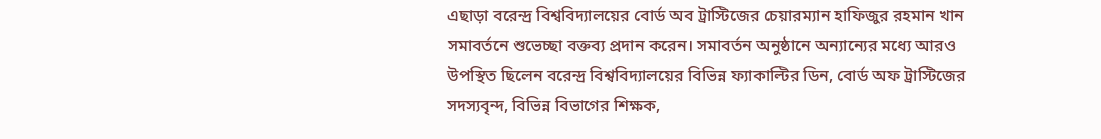এছাড়া বরেন্দ্র বিশ্ববিদ্যালয়ের বোর্ড অব ট্রাস্টিজের চেয়ারম্যান হাফিজুর রহমান খান সমাবর্তনে শুভেচ্ছা বক্তব্য প্রদান করেন। সমাবর্তন অনুষ্ঠানে অন্যান্যের মধ্যে আরও উপস্থিত ছিলেন বরেন্দ্র বিশ্ববিদ্যালয়ের বিভিন্ন ফ্যাকাল্টির ডিন, বোর্ড অফ ট্রাস্টিজের সদস্যবৃন্দ, বিভিন্ন বিভাগের শিক্ষক,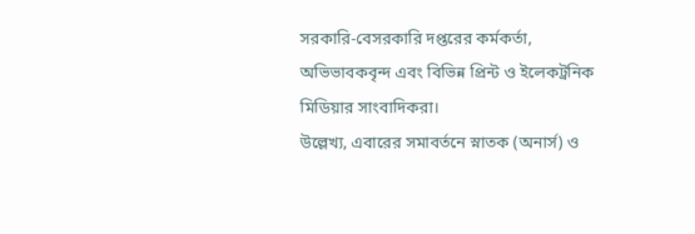সরকারি-বেসরকারি দপ্তরের কর্মকর্তা, অভিভাবকবৃন্দ এবং বিভিন্ন প্রিন্ট ও ইলেকট্রনিক মিডিয়ার সাংবাদিকরা।
উল্লেখ্য, এবারের সমাবর্তনে স্নাতক (অনার্স) ও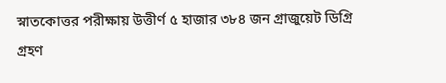স্নাতকোত্তর পরীক্ষায় উত্তীর্ণ ৫ হাজার ৩৮৪ জন গ্রাজুয়েট ডিগ্রি গ্রহণ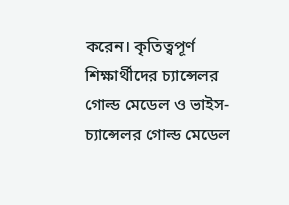করেন। কৃতিত্বপূর্ণ শিক্ষার্থীদের চ্যান্সেলর গোল্ড মেডেল ও ভাইস-চ্যান্সেলর গোল্ড মেডেল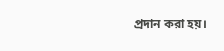প্রদান করা হয়।